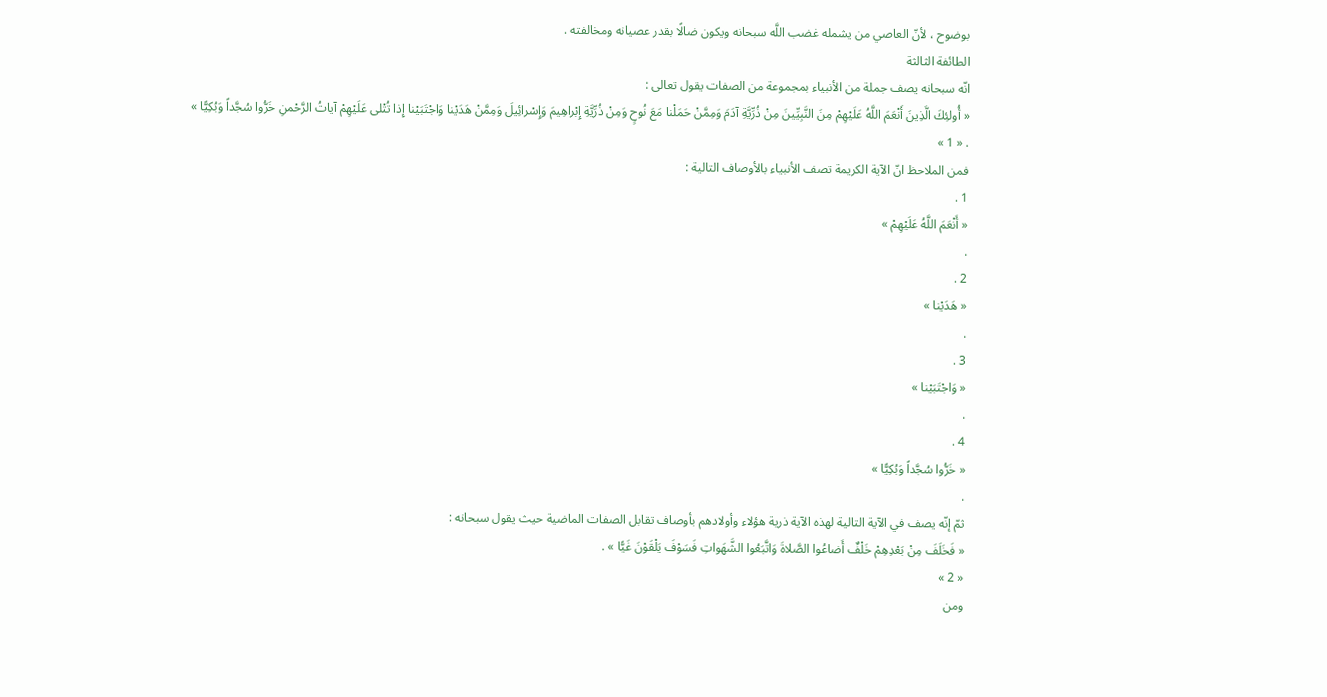بوضوح ، لأنّ العاصي من يشمله غضب اللَّه سبحانه ويكون ضالًا بقدر عصيانه ومخالفته .
الطائفة الثالثة
انّه سبحانه يصف جملة من الأنبياء بمجموعة من الصفات يقول تعالى :
« أُولئِكَ الَّذِينَ أَنْعَمَ اللَّهُ عَلَيْهِمْ مِنَ النَّبِيِّينَ مِنْ ذُرِّيَّةِ آدَمَ وَمِمَّنْ حَمَلْنا مَعَ نُوحٍ وَمِنْ ذُرِّيَّةِ إِبْراهِيمَ وَإِسْرائِيلَ وَمِمَّنْ هَدَيْنا وَاجْتَبَيْنا إِذا تُتْلى عَلَيْهِمْ آياتُ الرَّحْمنِ خَرُّوا سُجَّداً وَبُكِيًّا »
. « 1 »
فمن الملاحظ انّ الآية الكريمة تصف الأنبياء بالأوصاف التالية :
1 .
« أَنْعَمَ اللَّهُ عَلَيْهِمْ »
.
2 .
« هَدَيْنا »
.
3 .
« وَاجْتَبَيْنا »
.
4 .
« خَرُّوا سُجَّداً وَبُكِيًّا »
.
ثمّ إنّه يصف في الآية التالية لهذه الآية ذرية هؤلاء وأولادهم بأوصاف تقابل الصفات الماضية حيث يقول سبحانه :
« فَخَلَفَ مِنْ بَعْدِهِمْ خَلْفٌ أَضاعُوا الصَّلاةَ وَاتَّبَعُوا الشَّهَواتِ فَسَوْفَ يَلْقَوْنَ غَيًّا » .
« 2 »
ومن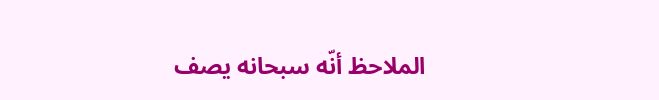الملاحظ أنّه سبحانه يصف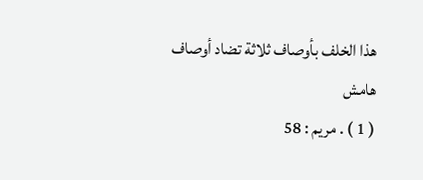هذا الخلف بأوصاف ثلاثة تضاد أوصاف
هامش
( 1 ) . مريم : 58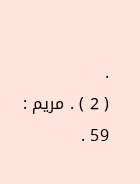.
( 2 ) . مريم : 59 .